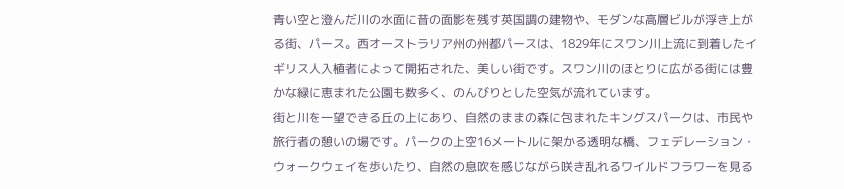青い空と澄んだ川の水面に昔の面影を残す英国調の建物や、モダンな高層ビルが浮き上がる街、パース。西オーストラリア州の州都パースは、1829年にスワン川上流に到着したイギリス人入植者によって開拓された、美しい街です。スワン川のほとりに広がる街には豊かな緑に恵まれた公園も数多く、のんびりとした空気が流れています。
街と川を一望できる丘の上にあり、自然のままの森に包まれたキングスパークは、市民や旅行者の憩いの場です。パークの上空16メートルに架かる透明な橋、フェデレーション・ウォークウェイを歩いたり、自然の息吹を感じながら咲き乱れるワイルドフラワーを見る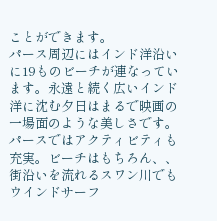ことができます。
パース周辺にはインド洋沿いに19ものビーチが連なっています。永遠と続く広いインド洋に沈む夕日はまるで映画の一場面のような美しさです。
パースではアクティビティも充実。ビーチはもちろん、、街沿いを流れるスワン川でもウインドサーフ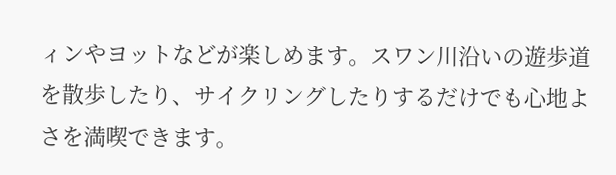ィンやヨットなどが楽しめます。スワン川沿いの遊歩道を散歩したり、サイクリングしたりするだけでも心地よさを満喫できます。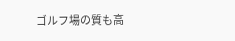ゴルフ場の質も高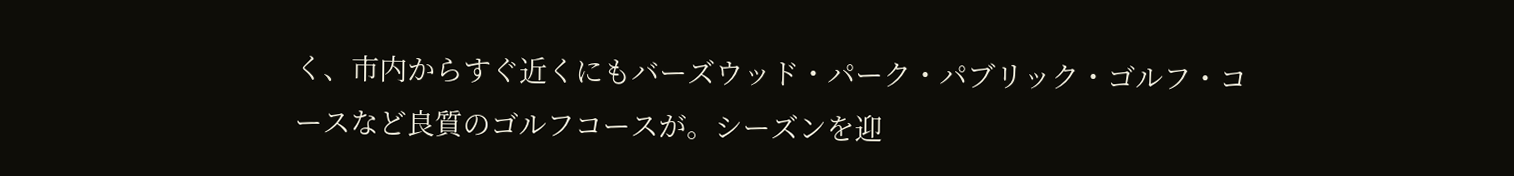く、市内からすぐ近くにもバーズウッド・パーク・パブリック・ゴルフ・コースなど良質のゴルフコースが。シーズンを迎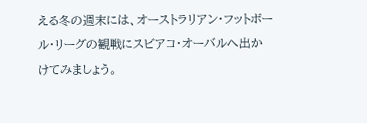える冬の週末には、オーストラリアン・フットボール・リーグの観戦にスビアコ・オーバルへ出かけてみましょう。